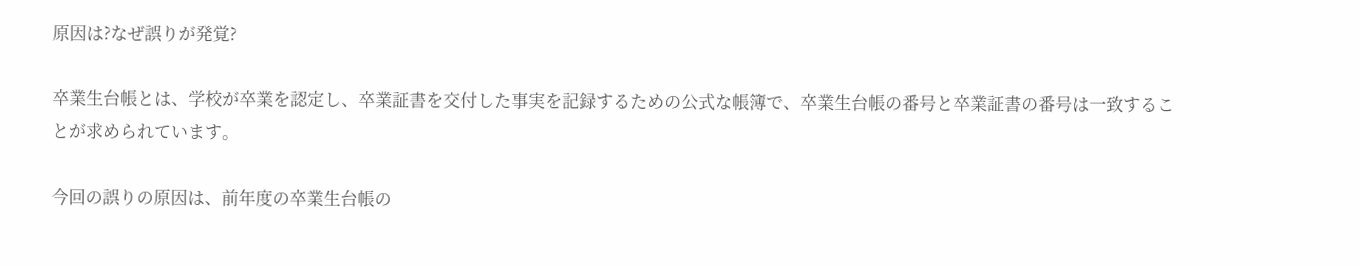原因は?なぜ誤りが発覚?

卒業生台帳とは、学校が卒業を認定し、卒業証書を交付した事実を記録するための公式な帳簿で、卒業生台帳の番号と卒業証書の番号は一致することが求められています。

今回の誤りの原因は、前年度の卒業生台帳の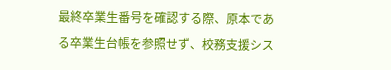最終卒業生番号を確認する際、原本である卒業生台帳を参照せず、校務支援シス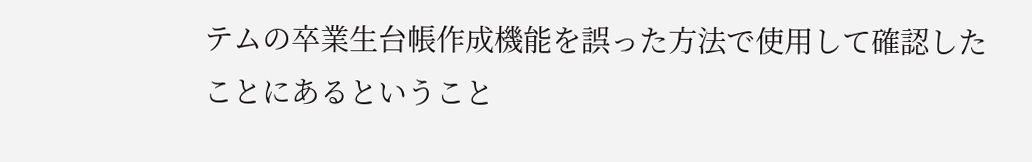テムの卒業生台帳作成機能を誤った方法で使用して確認したことにあるということ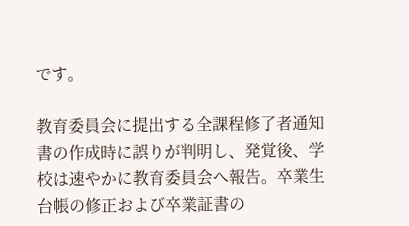です。

教育委員会に提出する全課程修了者通知書の作成時に誤りが判明し、発覚後、学校は速やかに教育委員会へ報告。卒業生台帳の修正および卒業証書の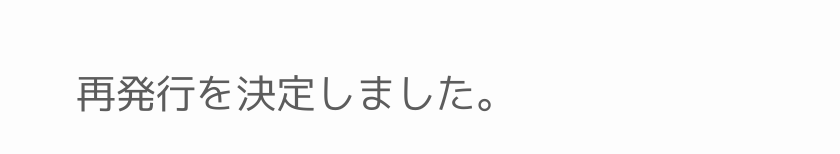再発行を決定しました。